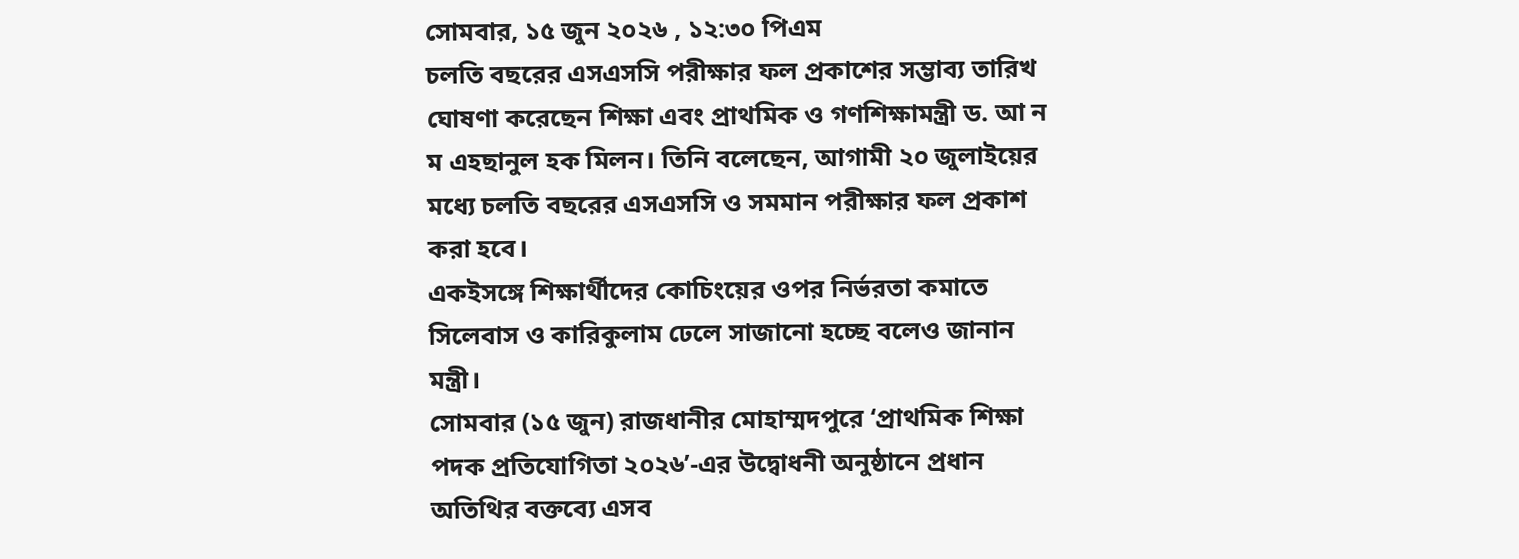সোমবার, ১৫ জুন ২০২৬ , ১২:৩০ পিএম
চলতি বছরের এসএসসি পরীক্ষার ফল প্রকাশের সম্ভাব্য তারিখ ঘোষণা করেছেন শিক্ষা এবং প্রাথমিক ও গণশিক্ষামন্ত্রী ড. আ ন ম এহছানুল হক মিলন। তিনি বলেছেন, আগামী ২০ জুলাইয়ের মধ্যে চলতি বছরের এসএসসি ও সমমান পরীক্ষার ফল প্রকাশ করা হবে।
একইসঙ্গে শিক্ষার্থীদের কোচিংয়ের ওপর নির্ভরতা কমাতে সিলেবাস ও কারিকুলাম ঢেলে সাজানো হচ্ছে বলেও জানান মন্ত্রী।
সোমবার (১৫ জুন) রাজধানীর মোহাম্মদপুরে ‘প্রাথমিক শিক্ষা পদক প্রতিযোগিতা ২০২৬’-এর উদ্বোধনী অনুষ্ঠানে প্রধান অতিথির বক্তব্যে এসব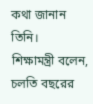কথা জানান তিনি।
শিক্ষামন্ত্রী বলেন, চলতি বছরের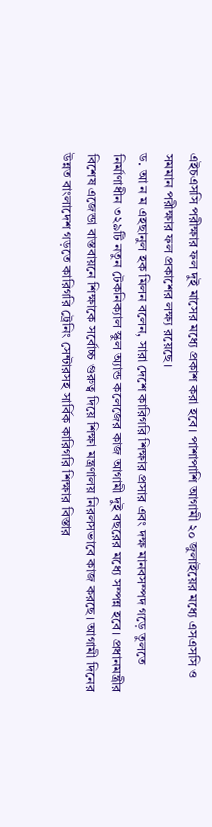এইচএসসি পরীক্ষার ফল দুই মাসের মধ্যে প্রকাশ করা হবে। পাশাপাশি আগামী ২০ জুলাইয়ের মধ্যে এসএসসি ও সমমান পরীক্ষার ফল প্রকাশের লক্ষ্য রয়েছে।
ড. আ ন ম এহছানুল হক মিলন বলেন, সারা দেশে কারিগরি শিক্ষার প্রসার এবং দক্ষ মানবসম্পদ গড়ে তুলতে নির্মাণাধীন ৩২৯টি নতুন টেকনিক্যাল স্কুল অ্যান্ড কলেজের কাজ আগামী দুই বছরের মধ্যে সম্পন্ন হবে। প্রধানমন্ত্রীর বিশেষ এজেন্ডা বাস্তবায়নে শিক্ষাকে সর্বোচ্চ গুরুত্ব দিয়ে শিক্ষা মন্ত্রণালয় নিরলসভাবে কাজ করছে। আগামী দিনের উন্নত বাংলাদেশ গড়তে কারিগরি ট্রেনিং সেন্টারসহ সার্বিক কারিগরি শিক্ষার বিস্তার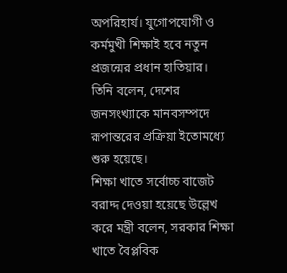অপরিহার্য। যুগোপযোগী ও কর্মমুখী শিক্ষাই হবে নতুন প্রজন্মের প্রধান হাতিয়ার।
তিনি বলেন, দেশের জনসংখ্যাকে মানবসম্পদে রূপান্তরের প্রক্রিয়া ইতোমধ্যে শুরু হয়েছে।
শিক্ষা খাতে সর্বোচ্চ বাজেট বরাদ্দ দেওয়া হয়েছে উল্লেখ করে মন্ত্রী বলেন, সরকার শিক্ষা খাতে বৈপ্লবিক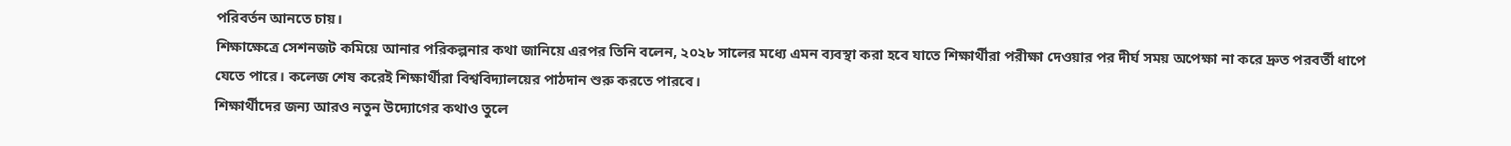পরিবর্তন আনতে চায়।
শিক্ষাক্ষেত্রে সেশনজট কমিয়ে আনার পরিকল্পনার কথা জানিয়ে এরপর তিনি বলেন, ২০২৮ সালের মধ্যে এমন ব্যবস্থা করা হবে যাতে শিক্ষার্থীরা পরীক্ষা দেওয়ার পর দীর্ঘ সময় অপেক্ষা না করে দ্রুত পরবর্তী ধাপে যেতে পারে। কলেজ শেষ করেই শিক্ষার্থীরা বিশ্ববিদ্যালয়ের পাঠদান শুরু করতে পারবে।
শিক্ষার্থীদের জন্য আরও নতুন উদ্যোগের কথাও তুলে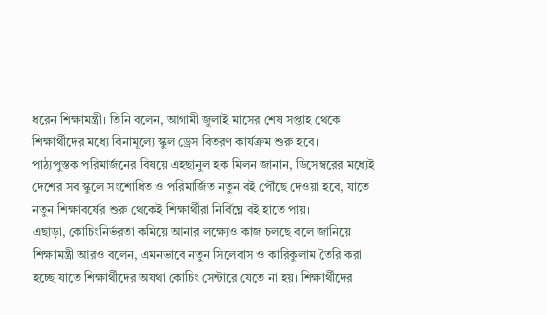ধরেন শিক্ষামন্ত্রী। তিনি বলেন, আগামী জুলাই মাসের শেষ সপ্তাহ থেকে শিক্ষার্থীদের মধ্যে বিনামূল্যে স্কুল ড্রেস বিতরণ কার্যক্রম শুরু হবে।
পাঠ্যপুস্তক পরিমার্জনের বিষয়ে এহছানুল হক মিলন জানান, ডিসেম্বরের মধ্যেই দেশের সব স্কুলে সংশোধিত ও পরিমার্জিত নতুন বই পৌঁছে দেওয়া হবে, যাতে নতুন শিক্ষাবর্ষের শুরু থেকেই শিক্ষার্থীরা নির্বিঘ্নে বই হাতে পায়।
এছাড়া, কোচিংনির্ভরতা কমিয়ে আনার লক্ষ্যেও কাজ চলছে বলে জানিয়ে শিক্ষামন্ত্রী আরও বলেন, এমনভাবে নতুন সিলেবাস ও কারিকুলাম তৈরি করা হচ্ছে যাতে শিক্ষার্থীদের অযথা কোচিং সেন্টারে যেতে না হয়। শিক্ষার্থীদের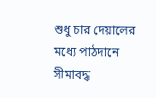শুধু চার দেয়ালের মধ্যে পাঠদানে সীমাবদ্ধ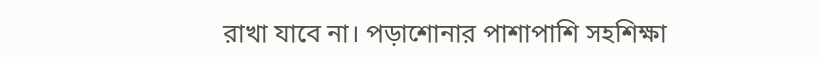রাখা যাবে না। পড়াশোনার পাশাপাশি সহশিক্ষা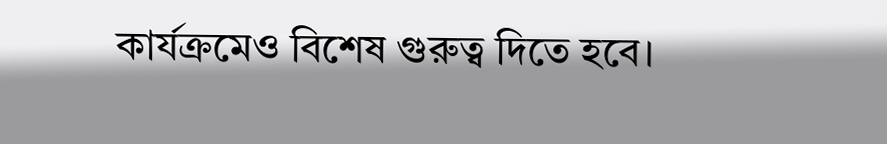কার্যক্রমেও বিশেষ গুরুত্ব দিতে হবে।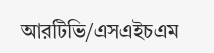আরটিভি/এসএইচএম